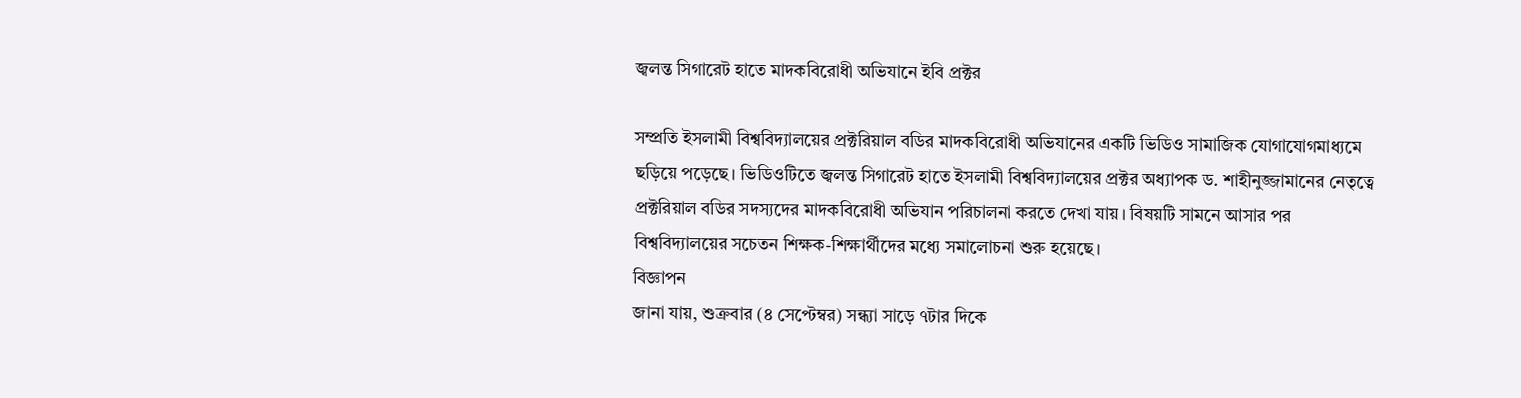জ্বলন্ত সিগারেট হাতে মাদকবিরোধী অভিযানে ইবি প্রক্টর

সম্প্রতি ইসলামী বিশ্ববিদ্যালয়ের প্রক্টরিয়াল বডির মাদকবিরোধী অভিযানের একটি ভিডিও সামাজিক যোগাযোগমাধ্যমে ছড়িয়ে পড়েছে। ভিডিওটিতে জ্বলন্ত সিগারেট হাতে ইসলামী বিশ্ববিদ্যালয়ের প্রক্টর অধ্যাপক ড. শাহীনুজ্জামানের নেতৃত্বে প্রক্টরিয়াল বডির সদস্যদের মাদকবিরোধী অভিযান পরিচালনা করতে দেখা যায়। বিষয়টি সামনে আসার পর বিশ্ববিদ্যালয়ের সচেতন শিক্ষক-শিক্ষার্থীদের মধ্যে সমালোচনা শুরু হয়েছে।
বিজ্ঞাপন
জানা যায়, শুক্রবার (৪ সেপ্টেম্বর) সন্ধ্যা সাড়ে ৭টার দিকে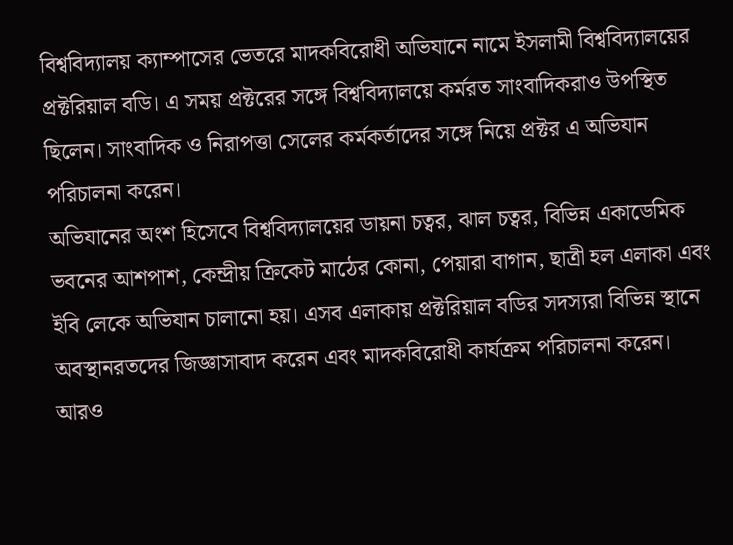বিশ্ববিদ্যালয় ক্যাম্পাসের ভেতরে মাদকবিরোধী অভিযানে নামে ইসলামী বিশ্ববিদ্যালয়ের প্রক্টরিয়াল বডি। এ সময় প্রক্টরের সঙ্গে বিশ্ববিদ্যালয়ে কর্মরত সাংবাদিকরাও উপস্থিত ছিলেন। সাংবাদিক ও নিরাপত্তা সেলের কর্মকর্তাদের সঙ্গে নিয়ে প্রক্টর এ অভিযান পরিচালনা করেন।
অভিযানের অংশ হিসেবে বিশ্ববিদ্যালয়ের ডায়না চত্বর, ঝাল চত্বর, বিভিন্ন একাডেমিক ভবনের আশপাশ, কেন্দ্রীয় ক্রিকেট মাঠের কোনা, পেয়ারা বাগান, ছাত্রী হল এলাকা এবং ইবি লেকে অভিযান চালানো হয়। এসব এলাকায় প্রক্টরিয়াল বডির সদস্যরা বিভিন্ন স্থানে অবস্থানরতদের জিজ্ঞাসাবাদ করেন এবং মাদকবিরোধী কার্যক্রম পরিচালনা করেন।
আরও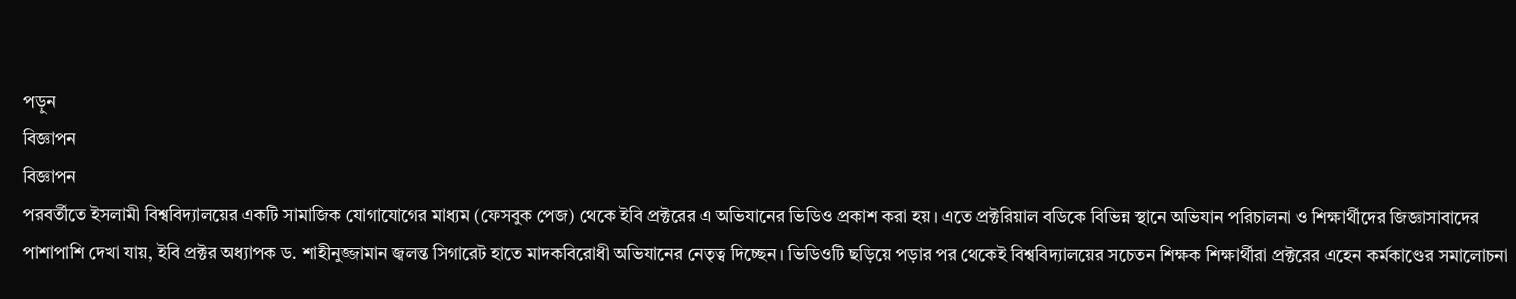পড়ুন
বিজ্ঞাপন
বিজ্ঞাপন
পরবর্তীতে ইসলামী বিশ্ববিদ্যালয়ের একটি সামাজিক যোগাযোগের মাধ্যম (ফেসবুক পেজ) থেকে ইবি প্রক্টরের এ অভিযানের ভিডিও প্রকাশ করা হয়। এতে প্রক্টরিয়াল বডিকে বিভিন্ন স্থানে অভিযান পরিচালনা ও শিক্ষার্থীদের জিজ্ঞাসাবাদের পাশাপাশি দেখা যায়, ইবি প্রক্টর অধ্যাপক ড. শাহীনুজ্জামান জ্বলন্ত সিগারেট হাতে মাদকবিরোধী অভিযানের নেতৃত্ব দিচ্ছেন। ভিডিওটি ছড়িয়ে পড়ার পর থেকেই বিশ্ববিদ্যালয়ের সচেতন শিক্ষক শিক্ষার্থীরা প্রক্টরের এহেন কর্মকাণ্ডের সমালোচনা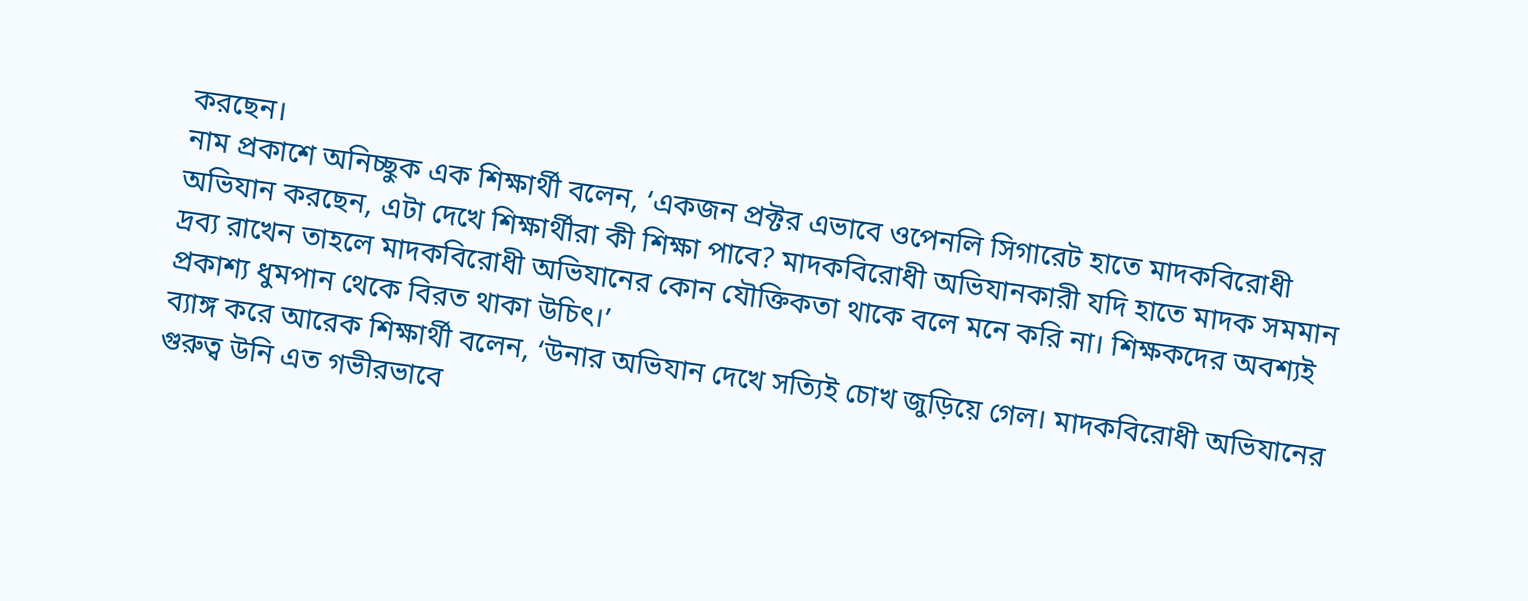করছেন।
নাম প্রকাশে অনিচ্ছুক এক শিক্ষার্থী বলেন, ‘একজন প্রক্টর এভাবে ওপেনলি সিগারেট হাতে মাদকবিরোধী অভিযান করছেন, এটা দেখে শিক্ষার্থীরা কী শিক্ষা পাবে? মাদকবিরোধী অভিযানকারী যদি হাতে মাদক সমমান দ্রব্য রাখেন তাহলে মাদকবিরোধী অভিযানের কোন যৌক্তিকতা থাকে বলে মনে করি না। শিক্ষকদের অবশ্যই প্রকাশ্য ধুমপান থেকে বিরত থাকা উচিৎ।’
ব্যাঙ্গ করে আরেক শিক্ষার্থী বলেন, ‘উনার অভিযান দেখে সত্যিই চোখ জুড়িয়ে গেল। মাদকবিরোধী অভিযানের গুরুত্ব উনি এত গভীরভাবে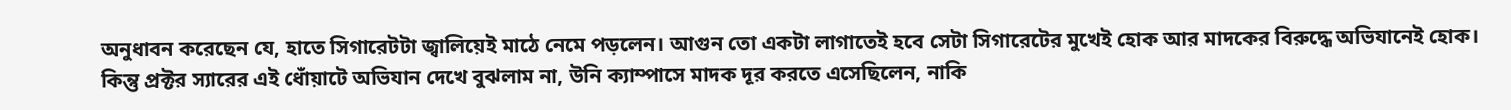অনুধাবন করেছেন যে, হাতে সিগারেটটা জ্বালিয়েই মাঠে নেমে পড়লেন। আগুন তো একটা লাগাতেই হবে সেটা সিগারেটের মুখেই হোক আর মাদকের বিরুদ্ধে অভিযানেই হোক। কিন্তু প্রক্টর স্যারের এই ধোঁয়াটে অভিযান দেখে বুঝলাম না, উনি ক্যাম্পাসে মাদক দূর করতে এসেছিলেন, নাকি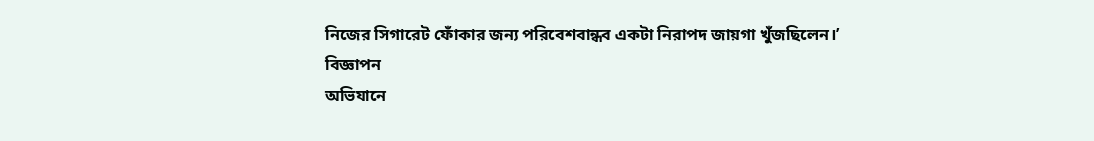নিজের সিগারেট ফোঁকার জন্য পরিবেশবান্ধব একটা নিরাপদ জায়গা খুঁজছিলেন।’
বিজ্ঞাপন
অভিযানে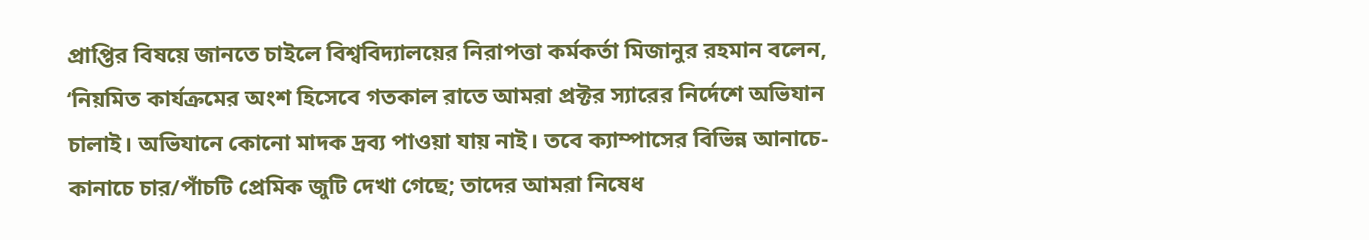প্রাপ্তির বিষয়ে জানতে চাইলে বিশ্ববিদ্যালয়ের নিরাপত্তা কর্মকর্তা মিজানুর রহমান বলেন, ‘নিয়মিত কার্যক্রমের অংশ হিসেবে গতকাল রাতে আমরা প্রক্টর স্যারের নির্দেশে অভিযান চালাই। অভিযানে কোনো মাদক দ্রব্য পাওয়া যায় নাই। তবে ক্যাম্পাসের বিভিন্ন আনাচে-কানাচে চার/পাঁচটি প্রেমিক জুটি দেখা গেছে; তাদের আমরা নিষেধ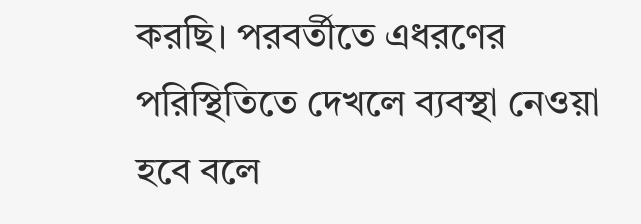করছি। পরবর্তীতে এধরণের পরিস্থিতিতে দেখলে ব্যবস্থা নেওয়া হবে বলে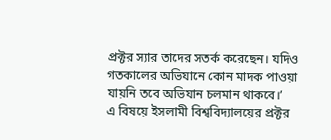প্রক্টর স্যার তাদের সতর্ক করেছেন। যদিও গতকালের অভিযানে কোন মাদক পাওয়া যায়নি তবে অভিযান চলমান থাকবে।’
এ বিষয়ে ইসলামী বিশ্ববিদ্যালয়ের প্রক্টর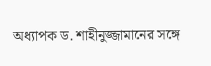অধ্যাপক ড. শাহীনুজ্জামানের সঙ্গে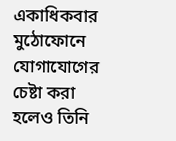একাধিকবার মুঠোফোনে যোগাযোগের চেষ্টা করা হলেও তিনি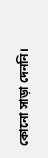কোনো সাড়া দেননি।